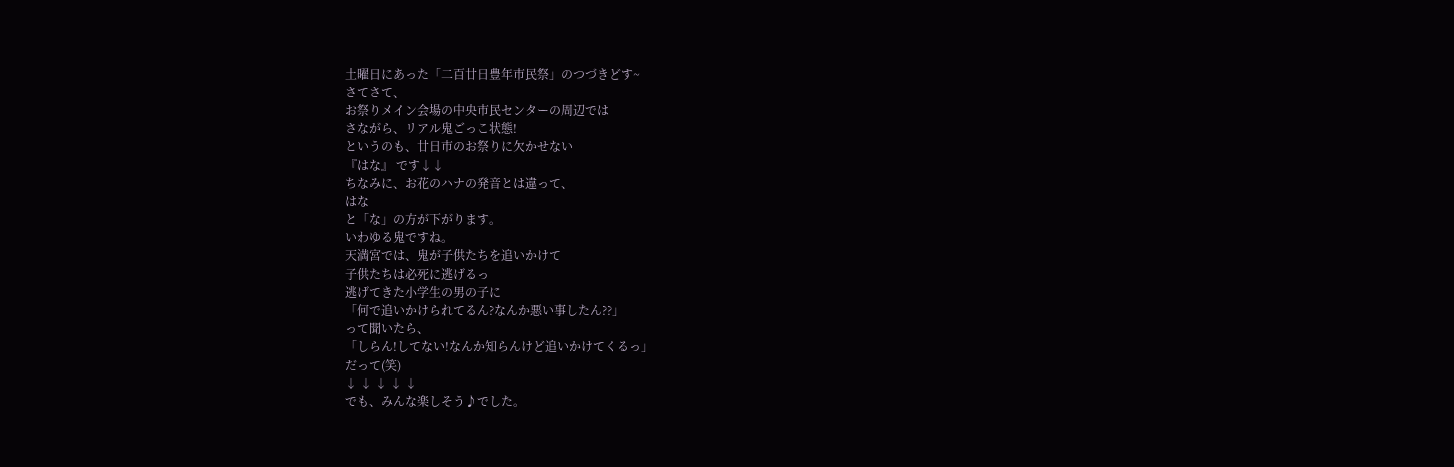土曜日にあった「二百廿日豊年市民祭」のつづきどす~
さてさて、
お祭りメイン会場の中央市民センターの周辺では
さながら、リアル鬼ごっこ状態!
というのも、廿日市のお祭りに欠かせない
『はな』 です↓↓
ちなみに、お花のハナの発音とは違って、
はな
と「な」の方が下がります。
いわゆる鬼ですね。
天満宮では、鬼が子供たちを追いかけて
子供たちは必死に逃げるっ
逃げてきた小学生の男の子に
「何で追いかけられてるん?なんか悪い事したん??」
って聞いたら、
「しらん!してない!なんか知らんけど追いかけてくるっ」
だって(笑)
↓ ↓ ↓ ↓ ↓
でも、みんな楽しそう♪でした。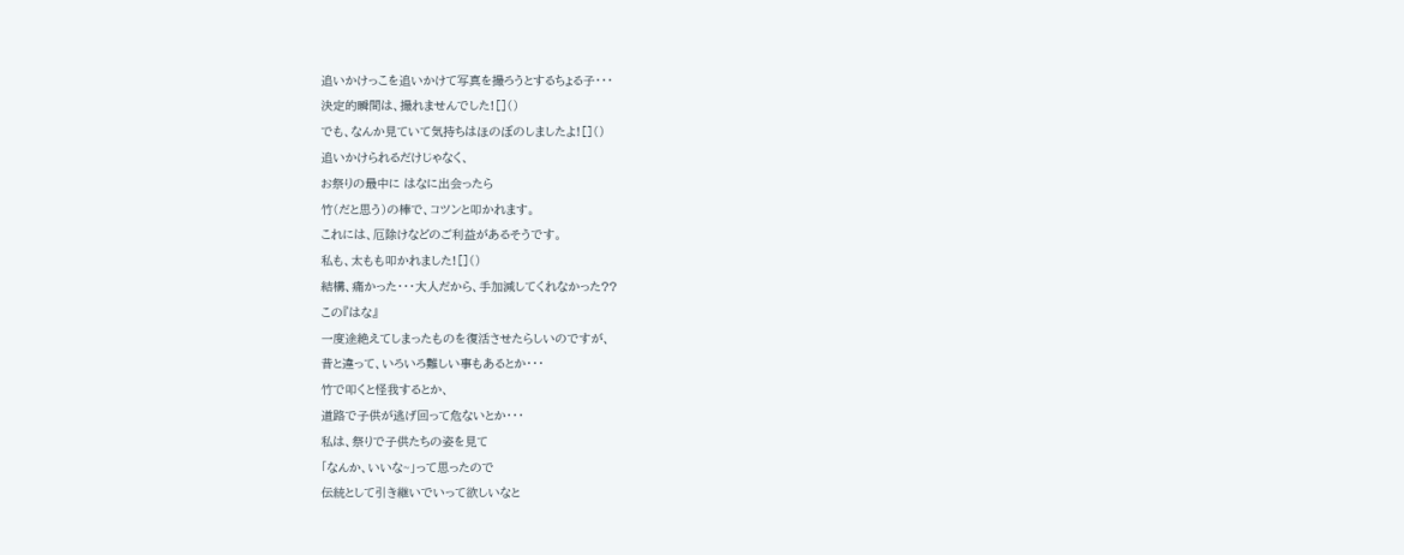追いかけっこを追いかけて写真を撮ろうとするちょる子・・・
決定的瞬間は、撮れませんでした![]()
でも、なんか見ていて気持ちはほのぼのしましたよ![]()
追いかけられるだけじゃなく、
お祭りの最中に はなに出会ったら
竹(だと思う)の棒で、コツンと叩かれます。
これには、厄除けなどのご利益があるそうです。
私も、太もも叩かれました![]()
結構、痛かった・・・大人だから、手加減してくれなかった??
この『はな』
一度途絶えてしまったものを復活させたらしいのですが、
昔と違って、いろいろ難しい事もあるとか・・・
竹で叩くと怪我するとか、
道路で子供が逃げ回って危ないとか・・・
私は、祭りで子供たちの姿を見て
「なんか、いいな~」って思ったので
伝統として引き継いでいって欲しいなと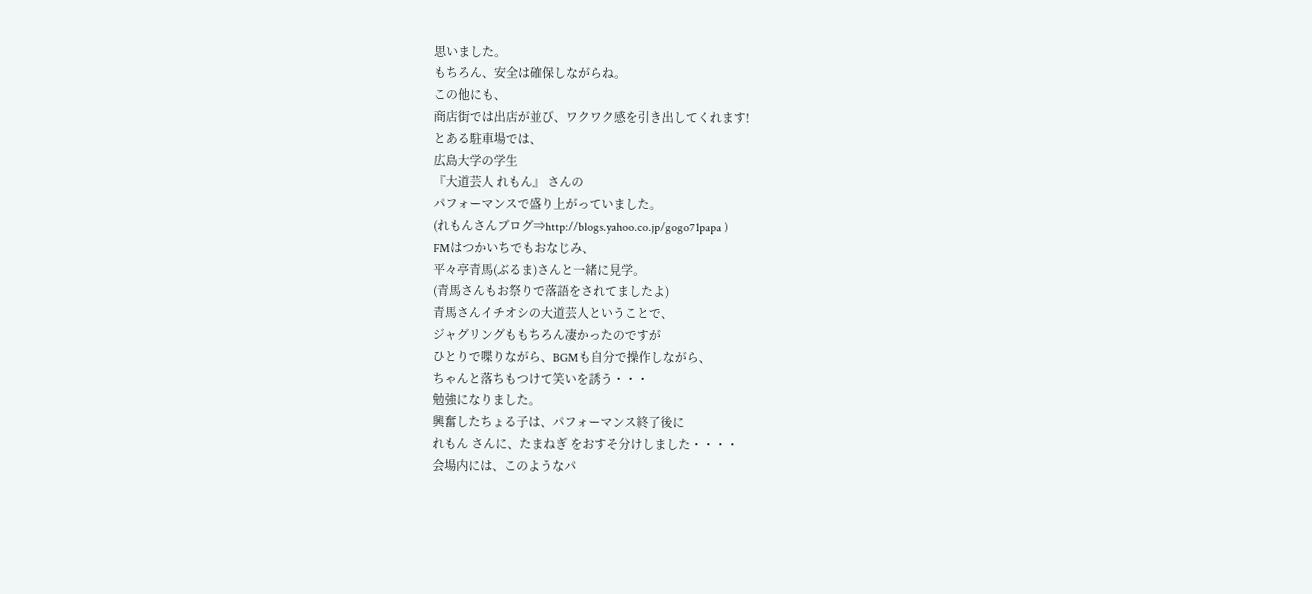思いました。
もちろん、安全は確保しながらね。
この他にも、
商店街では出店が並び、ワクワク感を引き出してくれます!
とある駐車場では、
広島大学の学生
『大道芸人 れもん』 さんの
パフォーマンスで盛り上がっていました。
(れもんさんブログ⇒http://blogs.yahoo.co.jp/gogo71papa )
FMはつかいちでもおなじみ、
平々亭青馬(ぶるま)さんと一緒に見学。
(青馬さんもお祭りで落語をされてましたよ)
青馬さんイチオシの大道芸人ということで、
ジャグリングももちろん凄かったのですが
ひとりで喋りながら、BGMも自分で操作しながら、
ちゃんと落ちもつけて笑いを誘う・・・
勉強になりました。
興奮したちょる子は、パフォーマンス終了後に
れもん さんに、たまねぎ をおすそ分けしました・・・・
会場内には、このようなパ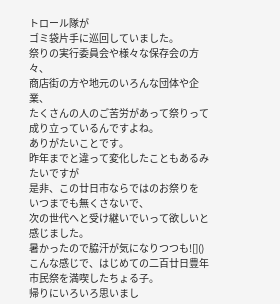トロール隊が
ゴミ袋片手に巡回していました。
祭りの実行委員会や様々な保存会の方々、
商店街の方や地元のいろんな団体や企業、
たくさんの人のご苦労があって祭りって成り立っているんですよね。
ありがたいことです。
昨年までと違って変化したこともあるみたいですが
是非、この廿日市ならではのお祭りを
いつまでも無くさないで、
次の世代へと受け継いでいって欲しいと感じました。
暑かったので脇汗が気になりつつも![]()
こんな感じで、はじめての二百廿日豊年市民祭を満喫したちょる子。
帰りにいろいろ思いまし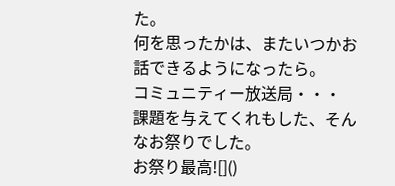た。
何を思ったかは、またいつかお話できるようになったら。
コミュニティー放送局・・・
課題を与えてくれもした、そんなお祭りでした。
お祭り最高![]()